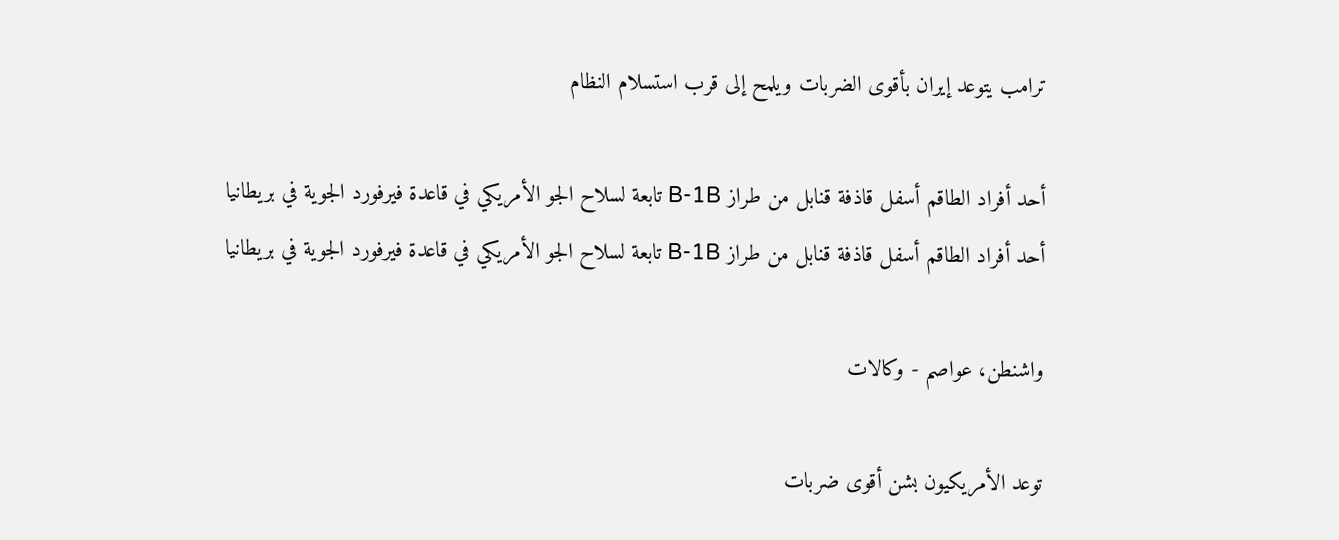ترامب يتوعد إيران بأقوى الضربات ويلمح إلى قرب استسلام النظام

أحد أفراد الطاقم أسفل قاذفة قنابل من طراز B-1B تابعة لسلاح الجو الأمريكي في قاعدة فيرفورد الجوية في بريطانيا
أحد أفراد الطاقم أسفل قاذفة قنابل من طراز B-1B تابعة لسلاح الجو الأمريكي في قاعدة فيرفورد الجوية في بريطانيا

واشنطن، عواصم - وكالات

توعد الأمريكيون بشن أقوى ضربات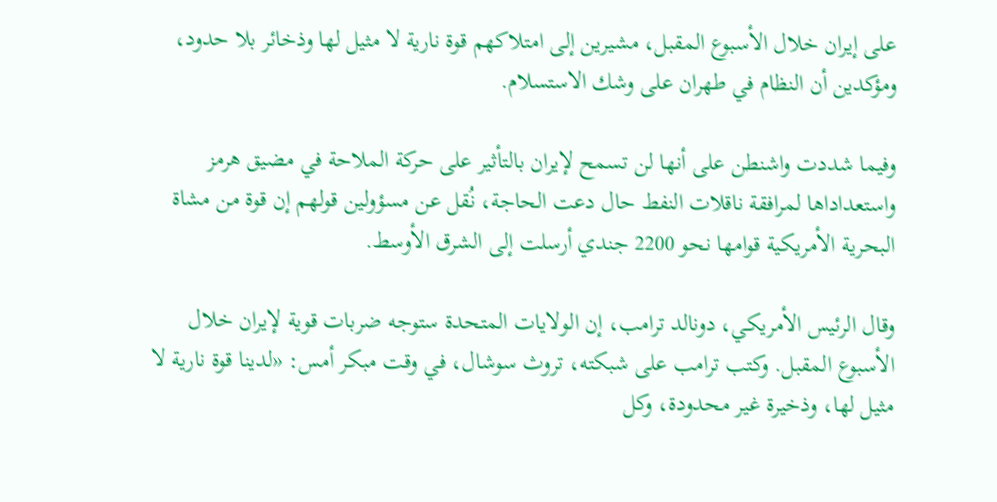على إيران خلال الأسبوع المقبل، مشيرين إلى امتلاكهم قوة نارية لا مثيل لها وذخائر بلا حدود، ومؤكدين أن النظام في طهران على وشك الاستسلام.

وفيما شددت واشنطن على أنها لن تسمح لإيران بالتأثير على حركة الملاحة في مضيق هرمز واستعداداها لمرافقة ناقلات النفط حال دعت الحاجة، نُقل عن مسؤولين قولهم إن قوة من مشاة البحرية الأمريكية قوامها نحو 2200 جندي أرسلت إلى الشرق الأوسط.

وقال الرئيس الأمريكي، دونالد ترامب، إن الولايات المتحدة ستوجه ضربات قوية لإيران خلال الأسبوع المقبل. وكتب ترامب على شبكته، تروث سوشال، في وقت مبكر أمس: «لدينا قوة نارية لا مثيل لها، وذخيرة غير محدودة، وكل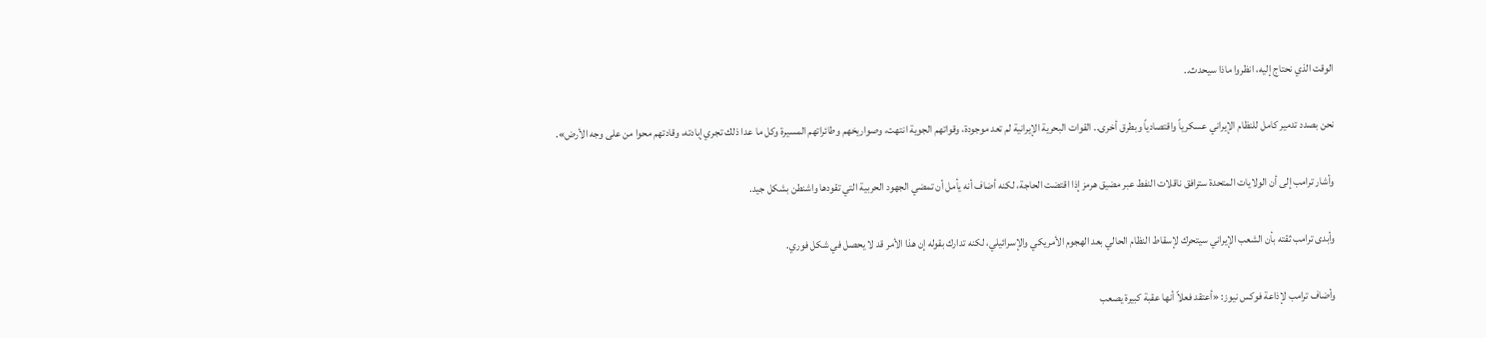الوقت الذي نحتاج إليه، انظروا ماذا سيحدث..

نحن بصدد تدمير كامل للنظام الإيراني عسكرياً واقتصادياً وبطرق أخرى.. القوات البحرية الإيرانية لم تعد موجودة، وقواتهم الجوية انتهت، وصواريخهم وطائراتهم المسيرة وكل ما عدا ذلك تجري إبادته، وقادتهم محوا من على وجه الأرض».

وأشار ترامب إلى أن الولايات المتحدة سترافق ناقلات النفط عبر مضيق هرمز إذا اقتضت الحاجة، لكنه أضاف أنه يأمل أن تمضي الجهود الحربية التي تقودها واشنطن بشكل جيد.

وأبدى ترامب ثقته بأن الشعب الإيراني سيتحرك لإسقاط النظام الحالي بعد الهجوم الأمريكي والإسرائيلي، لكنه تدارك بقوله إن هذا الأمر قد لا يحصل في شكل فوري.

وأضاف ترامب لإذاعة فوكس نيوز: «أعتقد فعلاً أنها عقبة كبيرة يصعب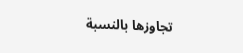تجاوزها بالنسبة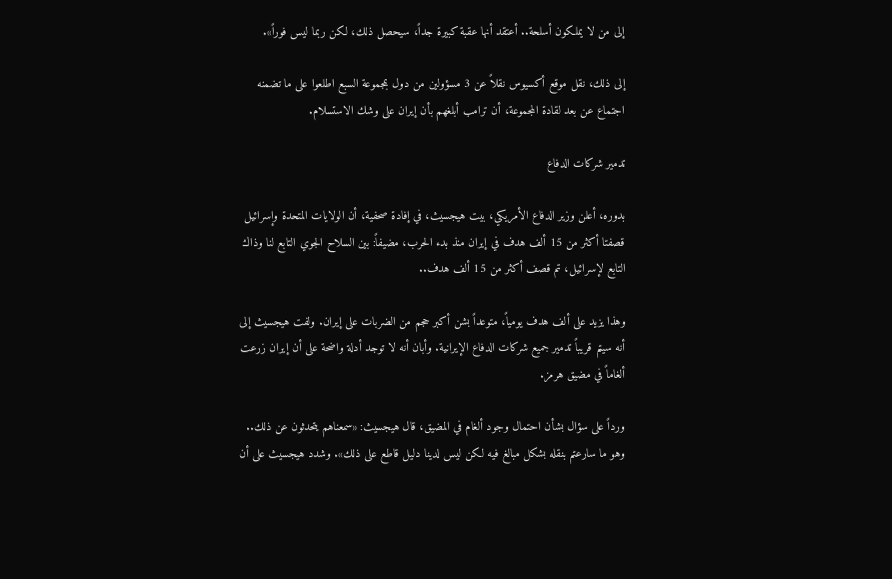إلى من لا يملكون أسلحة.. أعتقد أنها عقبة كبيرة جداً، سيحصل ذلك، لكن ربما ليس فوراً».

إلى ذلك، نقل موقع أكسيوس نقلاً عن 3 مسؤولين من دول بمجموعة السبع اطلعوا على ما تضمنه اجتماع عن بعد لقادة المجموعة، أن ترامب أبلغهم بأن إيران على وشك الاستسلام.

تدمير شركات الدفاع

بدوره، أعلن وزير ‌الدفاع الأمريكي، بيت هيجسيث، في إفادة صحفية، أن الولايات المتحدة وإسرائيل قصفتا أكثر من 15 ألف هدف في إيران منذ بدء الحرب، مضيفاً: بين السلاح الجوي التابع لنا وذاك التابع لإسرائيل، تم قصف أكثر من 15 ألف هدف..

وهذا يزيد على ألف هدف يومياً، متوعداً بشن أكبر حجم من الضربات على إيران. ولفت هيجسيث ‌إلى أنه سيتم قريباً تدمير جميع شركات الدفاع الإيرانية. وأبان أنه لا توجد أدلة واضحة على أن إيران زرعت ألغاماً في مضيق هرمز.

ورداً على سؤال بشأن احتمال ‌وجود ألغام في المضيق، قال هيجسيث: «سمعناهم يتحدثون عن ذلك.. وهو ما سارعتم بنقله بشكل مبالغ فيه لكن ليس لدينا دليل قاطع على ذلك». وشدد هيجسيث على أن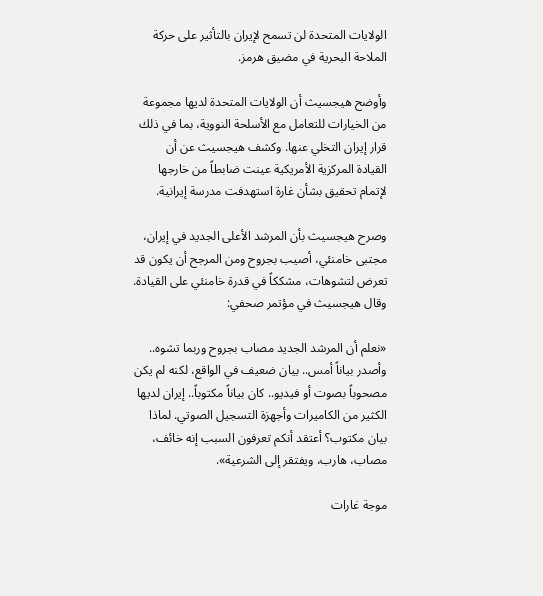الولايات المتحدة ‌لن تسمح لإيران بالتأثير على حركة الملاحة البحرية في مضيق هرمز.

وأوضح هيجسيث أن ‌الولايات ‌المتحدة ‌لديها مجموعة من ‌الخيارات للتعامل مع الأسلحة النووية، بما في ذلك قرار إيران التخلي عنها. وكشف هيجسيث ‌عن أن القيادة ‌المركزية ‌الأمريكية عينت ‌ضابطاً من خارجها لإتمام تحقيق بشأن غارة استهدفت مدرسة إيرانية.

وصرح هيجسيث بأن المرشد الأعلى الجديد في إيران، مجتبى خامنئي، أصيب بجروح ومن المرجح أن يكون قد تعرض لتشوهات، مشككاً في قدرة خامنئي على القيادة. وقال هيجسيث في مؤتمر صحفي:

«نعلم أن المرشد الجديد مصاب بجروح وربما تشوه.. وأصدر بياناً أمس.. بيان ضعيف في الواقع، لكنه لم يكن مصحوباً بصوت أو فيديو.. كان بياناً ‌مكتوباً.. إيران لديها الكثير من الكاميرات وأجهزة التسجيل الصوتي. لماذا بيان مكتوب؟ أعتقد أنكم تعرفون السبب إنه خائف، مصاب، هارب، ويفتقر إلى الشرعية».

موجة غارات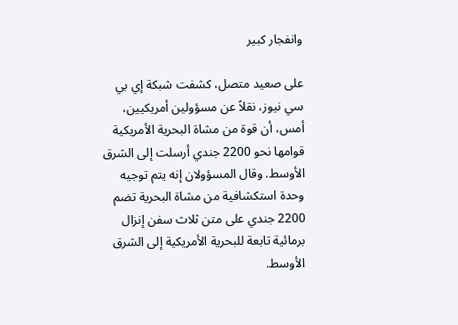وانفجار كبير

على صعيد متصل، كشفت شبكة إي بي سي نيوز، نقلاً عن مسؤولين أمريكيين، أمس، أن قوة من مشاة البحرية الأمريكية قوامها نحو 2200 جندي أرسلت إلى الشرق الأوسط. وقال المسؤولان إنه يتم توجيه وحدة استكشافية من مشاة البحرية تضم 2200 جندي على متن ثلاث سفن إنزال برمائية تابعة للبحرية الأمريكية إلى الشرق الأوسط.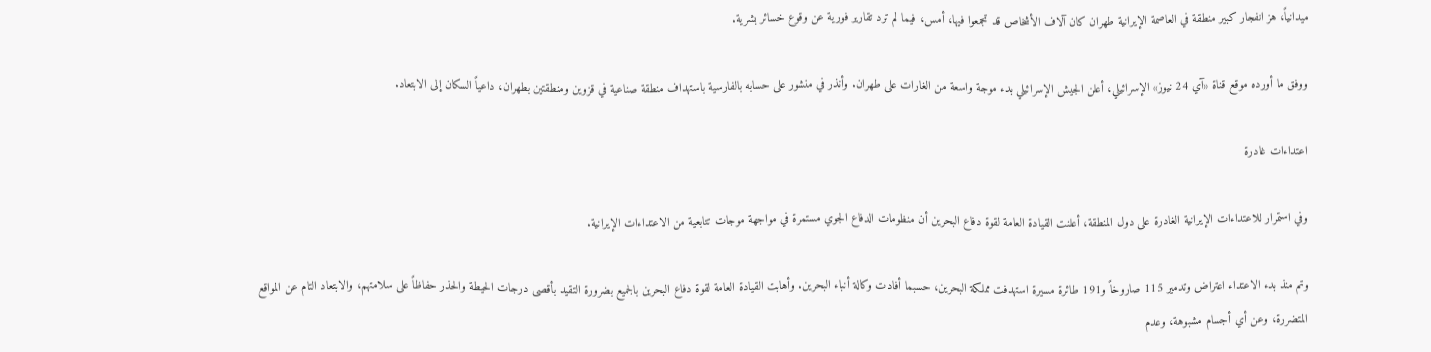ميدانياً، هز انفجار كبير منطقة في العاصمة الإيرانية طهران كان آلاف الأشخاص قد تجمعوا فيها، أمس، فيما لم ترد تقارير فورية عن وقوع خسائر بشرية.

ووفق ما أورده موقع قناة «آي 24 نيوز» الإسرائيلي، أعلن الجيش الإسرائيلي بدء موجة واسعة من الغارات على طهران. وأنذر في منشور على حسابه بالفارسية باستهداف منطقة صناعية في قزوين ومنطقتين بطهران، داعياً السكان إلى الابتعاد.

اعتداءات غادرة

وفي استمرار للاعتداءات الإيرانية الغادرة على دول المنطقة، أعلنت القيادة العامة لقوة دفاع البحرين أن منظومات الدفاع الجوي مستمرة في مواجهة موجات تتابعية من الاعتداءات الإيرانية.

وتم منذ بدء الاعتداء اعتراض وتدمير 115 صاروخاً و191 طائرة مسيرة استهدفت مملكة البحرين، حسبما أفادت وكالة أنباء البحرين. وأهابت القيادة العامة لقوة دفاع البحرين بالجميع بضرورة التقيد بأقصى درجات الحيطة والحذر حفاظاً على سلامتهم، والابتعاد التام عن المواقع المتضررة، وعن أي أجسام مشبوهة، وعدم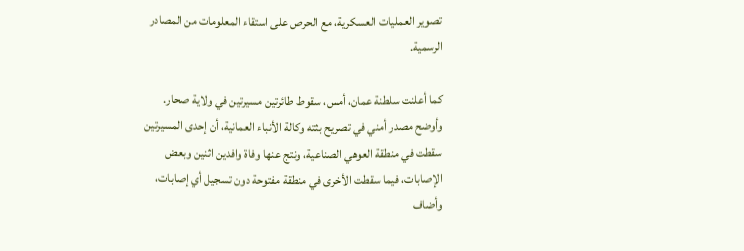تصوير العمليات العسكرية، مع الحرص على استقاء المعلومات من المصادر الرسمية.

كما أعلنت سلطنة عمان، أمس، سقوط طائرتين مسيرتين في ولاية صحار. وأوضح مصدر أمني في تصريح بثته وكالة الأنباء العمانية، أن إحدى المسيرتين سقطت في منطقة العوهي الصناعية، ونتج عنها وفاة وافدين اثنين وبعض الإصابات، فيما سقطت الأخرى في منطقة مفتوحة دون تسجيل أي إصابات، وأضاف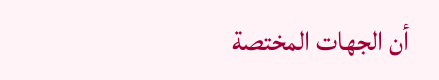أن الجهات المختصة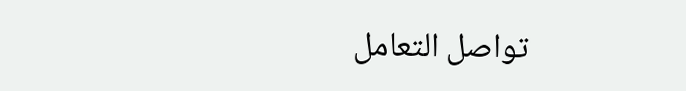تواصل التعامل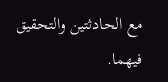مع الحادثتين والتحقيق فيهما.